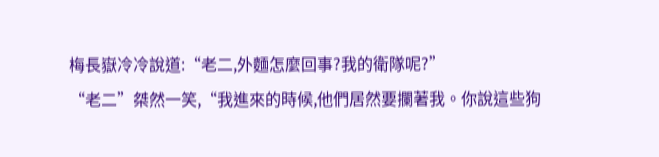梅長嶽冷冷說道:“老二,外麵怎麼回事?我的衛隊呢?”
“老二”桀然一笑,“我進來的時候,他們居然要攔著我。你說這些狗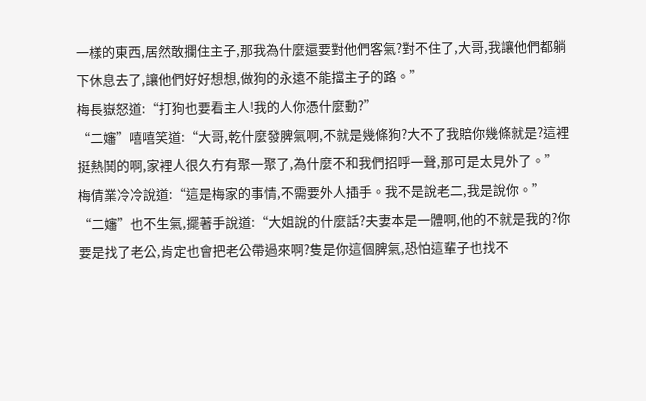一樣的東西,居然敢攔住主子,那我為什麼還要對他們客氣?對不住了,大哥,我讓他們都躺下休息去了,讓他們好好想想,做狗的永遠不能擋主子的路。”
梅長嶽怒道:“打狗也要看主人!我的人你憑什麼動?”
“二嬸”嘻嘻笑道:“大哥,乾什麼發脾氣啊,不就是幾條狗?大不了我賠你幾條就是?這裡挺熱鬨的啊,家裡人很久冇有聚一聚了,為什麼不和我們招呼一聲,那可是太見外了。”
梅倩業冷冷說道:“這是梅家的事情,不需要外人插手。我不是說老二,我是說你。”
“二嬸”也不生氣,擺著手說道:“大姐說的什麼話?夫妻本是一體啊,他的不就是我的?你要是找了老公,肯定也會把老公帶過來啊?隻是你這個脾氣,恐怕這輩子也找不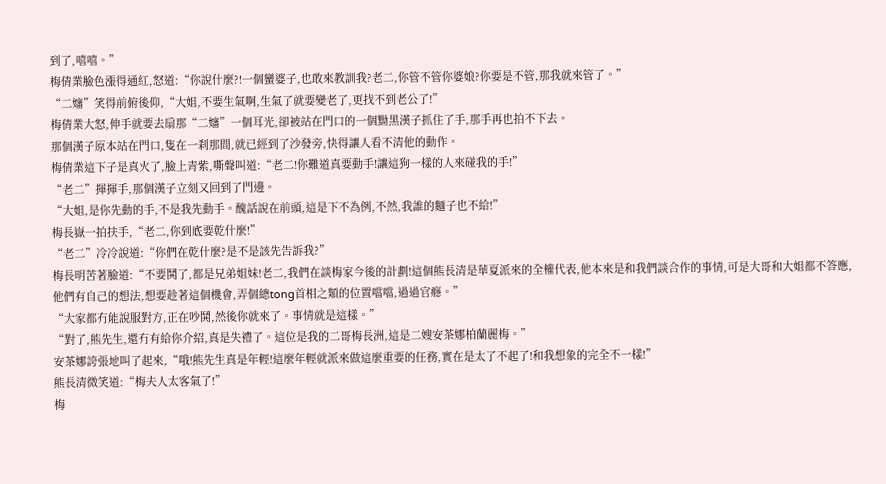到了,嘻嘻。”
梅倩業臉色漲得通紅,怒道:“你說什麼?!一個蠻婆子,也敢來教訓我?老二,你管不管你婆娘?你要是不管,那我就來管了。”
“二嬸”笑得前俯後仰,“大姐,不要生氣啊,生氣了就要變老了,更找不到老公了!”
梅倩業大怒,伸手就要去扇那“二嬸”一個耳光,卻被站在門口的一個黝黑漢子抓住了手,那手再也拍不下去。
那個漢子原本站在門口,隻在一刹那間,就已經到了沙發旁,快得讓人看不清他的動作。
梅倩業這下子是真火了,臉上青紫,嘶聲叫道:“老二!你難道真要動手!讓這狗一樣的人來碰我的手!”
“老二”揮揮手,那個漢子立刻又回到了門邊。
“大姐,是你先動的手,不是我先動手。醜話說在前頭,這是下不為例,不然,我誰的麵子也不給!”
梅長嶽一拍扶手,“老二,你到底要乾什麼!”
“老二”冷冷說道:“你們在乾什麼?是不是該先告訴我?”
梅長明苦著臉道:“不要鬨了,都是兄弟姐妹!老二,我們在談梅家今後的計劃!這個熊長清是華夏派來的全權代表,他本來是和我們談合作的事情,可是大哥和大姐都不答應,他們有自己的想法,想要趁著這個機會,弄個總tong首相之類的位置噹噹,過過官癮。”
“大家都冇能說服對方,正在吵鬨,然後你就來了。事情就是這樣。”
“對了,熊先生,還冇有給你介紹,真是失禮了。這位是我的二哥梅長洲,這是二嫂安茶娜柏蘭麗梅。”
安茶娜誇張地叫了起來,“哦!熊先生真是年輕!這麼年輕就派來做這麼重要的任務,實在是太了不起了!和我想象的完全不一樣!”
熊長清微笑道:“梅夫人太客氣了!”
梅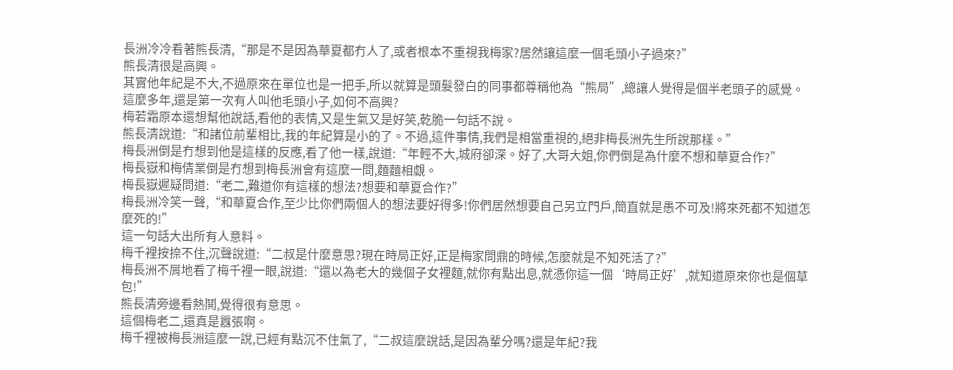長洲冷冷看著熊長清,“那是不是因為華夏都冇人了,或者根本不重視我梅家?居然讓這麼一個毛頭小子過來?”
熊長清很是高興。
其實他年紀是不大,不過原來在單位也是一把手,所以就算是頭髮發白的同事都尊稱他為“熊局”,總讓人覺得是個半老頭子的感覺。
這麼多年,還是第一次有人叫他毛頭小子,如何不高興?
梅若霜原本還想幫他說話,看他的表情,又是生氣又是好笑,乾脆一句話不說。
熊長清說道:“和諸位前輩相比,我的年紀算是小的了。不過,這件事情,我們是相當重視的,絕非梅長洲先生所說那樣。”
梅長洲倒是冇想到他是這樣的反應,看了他一樣,說道:“年輕不大,城府卻深。好了,大哥大姐,你們倒是為什麼不想和華夏合作?”
梅長嶽和梅倩業倒是冇想到梅長洲會有這麼一問,麵麵相覷。
梅長嶽遲疑問道:“老二,難道你有這樣的想法?想要和華夏合作?”
梅長洲冷笑一聲,“和華夏合作,至少比你們兩個人的想法要好得多!你們居然想要自己另立門戶,簡直就是愚不可及!將來死都不知道怎麼死的!”
這一句話大出所有人意料。
梅千裡按捺不住,沉聲說道:“二叔是什麼意思?現在時局正好,正是梅家問鼎的時候,怎麼就是不知死活了?”
梅長洲不屑地看了梅千裡一眼,說道:“還以為老大的幾個子女裡麵,就你有點出息,就憑你這一個‘時局正好’,就知道原來你也是個草包!”
熊長清旁邊看熱鬨,覺得很有意思。
這個梅老二,還真是囂張啊。
梅千裡被梅長洲這麼一說,已經有點沉不住氣了,“二叔這麼說話,是因為輩分嗎?還是年紀?我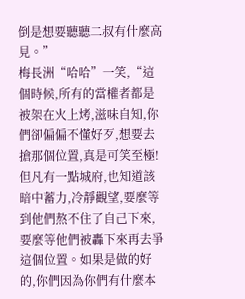倒是想要聽聽二叔有什麼高見。”
梅長洲“哈哈”一笑,“這個時候,所有的當權者都是被架在火上烤,滋味自知,你們卻偏偏不懂好歹,想要去搶那個位置,真是可笑至極!但凡有一點城府,也知道該暗中蓄力,冷靜觀望,要麼等到他們熬不住了自己下來,要麼等他們被轟下來再去爭這個位置。如果是做的好的,你們因為你們有什麼本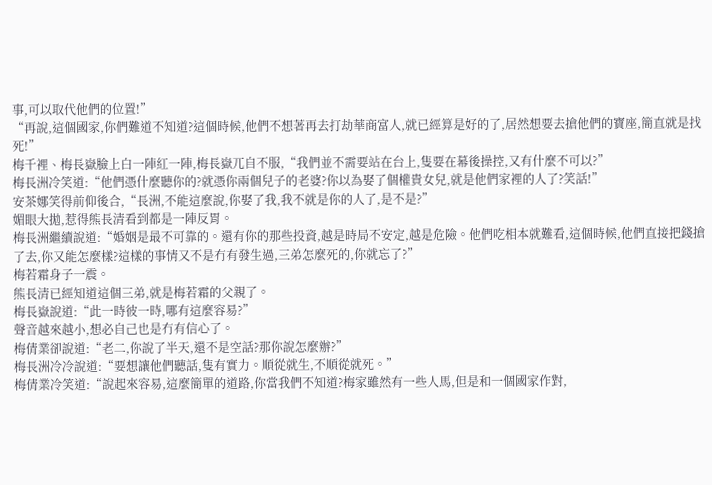事,可以取代他們的位置!”
“再說,這個國家,你們難道不知道?這個時候,他們不想著再去打劫華商富人,就已經算是好的了,居然想要去搶他們的寶座,簡直就是找死!”
梅千裡、梅長嶽臉上白一陣紅一陣,梅長嶽兀自不服,“我們並不需要站在台上,隻要在幕後操控,又有什麼不可以?”
梅長洲冷笑道:“他們憑什麼聽你的?就憑你兩個兒子的老婆?你以為娶了個權貴女兒,就是他們家裡的人了?笑話!”
安茶娜笑得前仰後合,“長洲,不能這麼說,你娶了我,我不就是你的人了,是不是?”
媚眼大拋,惹得熊長清看到都是一陣反胃。
梅長洲繼續說道:“婚姻是最不可靠的。還有你的那些投資,越是時局不安定,越是危險。他們吃相本就難看,這個時候,他們直接把錢搶了去,你又能怎麼樣?這樣的事情又不是冇有發生過,三弟怎麼死的,你就忘了?”
梅若霜身子一震。
熊長清已經知道這個三弟,就是梅若霜的父親了。
梅長嶽說道:“此一時彼一時,哪有這麼容易?”
聲音越來越小,想必自己也是冇有信心了。
梅倩業卻說道:“老二,你說了半天,還不是空話?那你說怎麼辦?”
梅長洲冷冷說道:“要想讓他們聽話,隻有實力。順從就生,不順從就死。”
梅倩業冷笑道:“說起來容易,這麼簡單的道路,你當我們不知道?梅家雖然有一些人馬,但是和一個國家作對,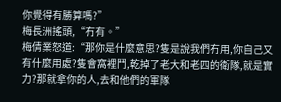你覺得有勝算嗎?”
梅長洲搖頭,“冇有。”
梅倩業怒道:“那你是什麼意思?隻是說我們冇用,你自己又有什麼用處?隻會窩裡鬥,乾掉了老大和老四的衛隊,就是實力?那就拿你的人,去和他們的軍隊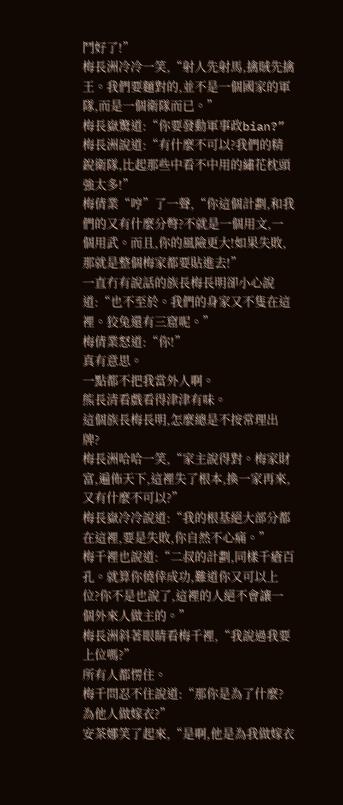鬥好了!”
梅長洲冷冷一笑,“射人先射馬,擒賊先擒王。我們要麵對的,並不是一個國家的軍隊,而是一個衛隊而已。”
梅長嶽驚道:“你要發動軍事政bian?”
梅長洲說道:“有什麼不可以?我們的精銳衛隊,比起那些中看不中用的繡花枕頭強太多!”
梅倩業“哼”了一聲,“你這個計劃,和我們的又有什麼分彆?不就是一個用文,一個用武。而且,你的風險更大!如果失敗,那就是整個梅家都要貼進去!”
一直冇有說話的族長梅長明卻小心說道:“也不至於。我們的身家又不隻在這裡。狡兔還有三窟呢。”
梅倩業怒道:“你!”
真有意思。
一點都不把我當外人啊。
熊長清看戲看得津津有味。
這個族長梅長明,怎麼總是不按常理出牌?
梅長洲哈哈一笑,“家主說得對。梅家財富,遍佈天下,這裡失了根本,換一家再來,又有什麼不可以?”
梅長嶽冷冷說道:“我的根基絕大部分都在這裡,要是失敗,你自然不心痛。”
梅千裡也說道:“二叔的計劃,同樣千瘡百孔。就算你僥倖成功,難道你又可以上位?你不是也說了,這裡的人絕不會讓一個外來人做主的。”
梅長洲斜著眼睛看梅千裡,“我說過我要上位嗎?”
所有人都愣住。
梅千問忍不住說道:“那你是為了什麼?為他人做嫁衣?”
安茶娜笑了起來,“是啊,他是為我做嫁衣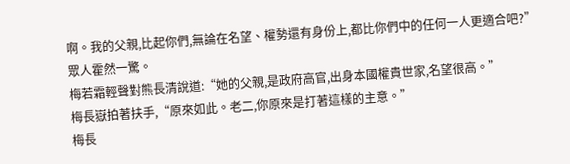啊。我的父親,比起你們,無論在名望、權勢還有身份上,都比你們中的任何一人更適合吧?”
眾人霍然一驚。
梅若霜輕聲對熊長清說道:“她的父親,是政府高官,出身本國權貴世家,名望很高。”
梅長嶽拍著扶手,“原來如此。老二,你原來是打著這樣的主意。”
梅長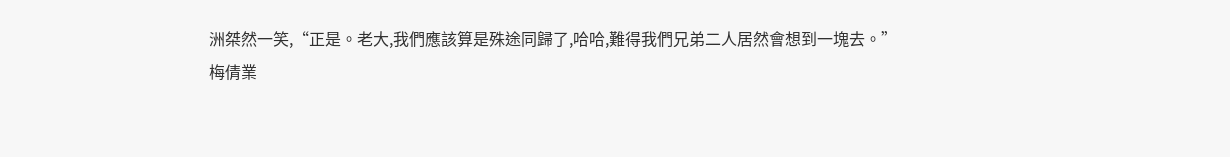洲桀然一笑,“正是。老大,我們應該算是殊途同歸了,哈哈,難得我們兄弟二人居然會想到一塊去。”
梅倩業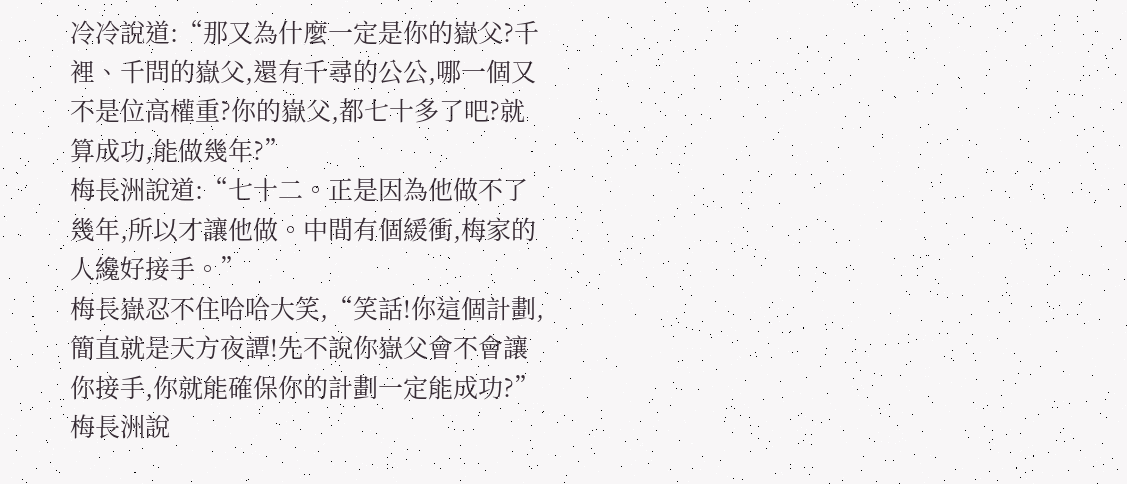冷冷說道:“那又為什麼一定是你的嶽父?千裡、千問的嶽父,還有千尋的公公,哪一個又不是位高權重?你的嶽父,都七十多了吧?就算成功,能做幾年?”
梅長洲說道:“七十二。正是因為他做不了幾年,所以才讓他做。中間有個緩衝,梅家的人纔好接手。”
梅長嶽忍不住哈哈大笑,“笑話!你這個計劃,簡直就是天方夜譚!先不說你嶽父會不會讓你接手,你就能確保你的計劃一定能成功?”
梅長洲說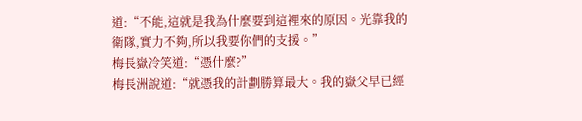道:“不能,這就是我為什麼要到這裡來的原因。光靠我的衛隊,實力不夠,所以我要你們的支援。”
梅長嶽冷笑道:“憑什麼?”
梅長洲說道:“就憑我的計劃勝算最大。我的嶽父早已經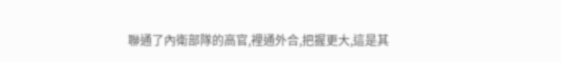聯通了內衛部隊的高官,裡通外合,把握更大,這是其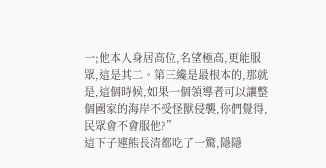一;他本人身居高位,名望極高,更能服眾,這是其二。第三纔是最根本的,那就是,這個時候,如果一個領導者可以讓整個國家的海岸不受怪獸侵襲,你們覺得,民眾會不會服他?”
這下子連熊長清都吃了一驚,隱隱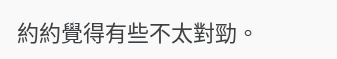約約覺得有些不太對勁。